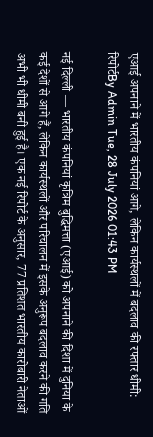एआई अपनाने में भारतीय कंपनियां आगे, लेकिन कार्यस्थलों में बदलाव की रफ्तार धीमी: रिपोर्टBy Admin Tue, 28 July 2026 01:43 PM

नई दिल्ली — भारतीय कंपनियां कृत्रिम बुद्धिमत्ता (एआई) को अपनाने की दिशा में दुनिया के कई देशों से आगे हैं, लेकिन कार्यस्थलों और परिचालन में इसके अनुरूप बदलाव करने की गति अभी भी धीमी बनी हुई है। एक नई रिपोर्ट के अनुसार, 77 प्रतिशत भारतीय कारोबारी नेताओं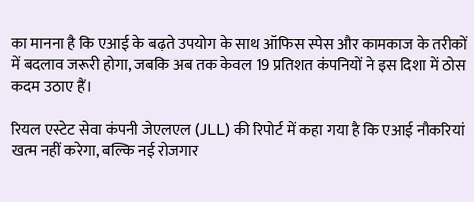का मानना है कि एआई के बढ़ते उपयोग के साथ ऑफिस स्पेस और कामकाज के तरीकों में बदलाव जरूरी होगा, जबकि अब तक केवल 19 प्रतिशत कंपनियों ने इस दिशा में ठोस कदम उठाए हैं।

रियल एस्टेट सेवा कंपनी जेएलएल (JLL) की रिपोर्ट में कहा गया है कि एआई नौकरियां खत्म नहीं करेगा, बल्कि नई रोजगार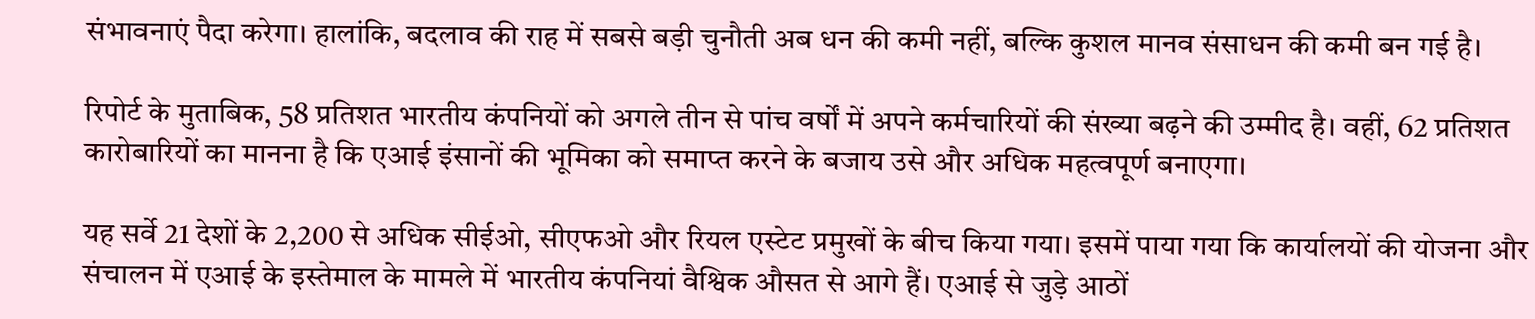संभावनाएं पैदा करेगा। हालांकि, बदलाव की राह में सबसे बड़ी चुनौती अब धन की कमी नहीं, बल्कि कुशल मानव संसाधन की कमी बन गई है।

रिपोर्ट के मुताबिक, 58 प्रतिशत भारतीय कंपनियों को अगले तीन से पांच वर्षों में अपने कर्मचारियों की संख्या बढ़ने की उम्मीद है। वहीं, 62 प्रतिशत कारोबारियों का मानना है कि एआई इंसानों की भूमिका को समाप्त करने के बजाय उसे और अधिक महत्वपूर्ण बनाएगा।

यह सर्वे 21 देशों के 2,200 से अधिक सीईओ, सीएफओ और रियल एस्टेट प्रमुखों के बीच किया गया। इसमें पाया गया कि कार्यालयों की योजना और संचालन में एआई के इस्तेमाल के मामले में भारतीय कंपनियां वैश्विक औसत से आगे हैं। एआई से जुड़े आठों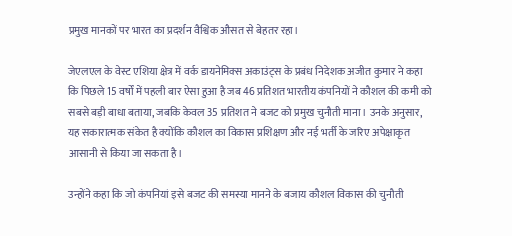प्रमुख मानकों पर भारत का प्रदर्शन वैश्विक औसत से बेहतर रहा।

जेएलएल के वेस्ट एशिया क्षेत्र में वर्क डायनेमिक्स अकाउंट्स के प्रबंध निदेशक अजीत कुमार ने कहा कि पिछले 15 वर्षों में पहली बार ऐसा हुआ है जब 46 प्रतिशत भारतीय कंपनियों ने कौशल की कमी को सबसे बड़ी बाधा बताया, जबकि केवल 35 प्रतिशत ने बजट को प्रमुख चुनौती माना। उनके अनुसार, यह सकारात्मक संकेत है क्योंकि कौशल का विकास प्रशिक्षण और नई भर्ती के जरिए अपेक्षाकृत आसानी से किया जा सकता है।

उन्होंने कहा कि जो कंपनियां इसे बजट की समस्या मानने के बजाय कौशल विकास की चुनौती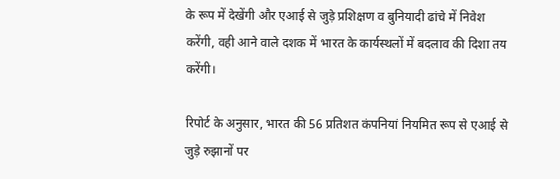के रूप में देखेंगी और एआई से जुड़े प्रशिक्षण व बुनियादी ढांचे में निवेश करेंगी, वही आने वाले दशक में भारत के कार्यस्थलों में बदलाव की दिशा तय करेंगी।

रिपोर्ट के अनुसार, भारत की 56 प्रतिशत कंपनियां नियमित रूप से एआई से जुड़े रुझानों पर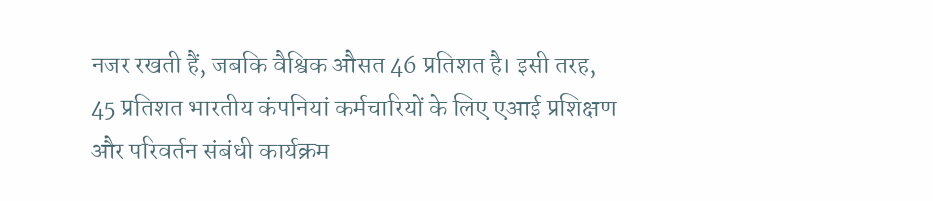नजर रखती हैं, जबकि वैश्विक औसत 46 प्रतिशत है। इसी तरह, 45 प्रतिशत भारतीय कंपनियां कर्मचारियों के लिए एआई प्रशिक्षण और परिवर्तन संबंधी कार्यक्रम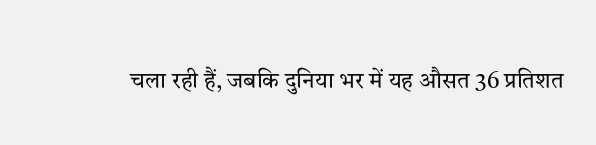चला रही हैं, जबकि दुनिया भर में यह औसत 36 प्रतिशत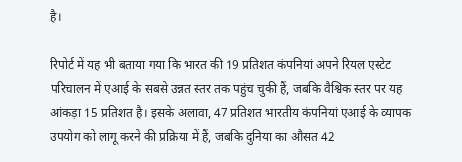है।

रिपोर्ट में यह भी बताया गया कि भारत की 19 प्रतिशत कंपनियां अपने रियल एस्टेट परिचालन में एआई के सबसे उन्नत स्तर तक पहुंच चुकी हैं, जबकि वैश्विक स्तर पर यह आंकड़ा 15 प्रतिशत है। इसके अलावा, 47 प्रतिशत भारतीय कंपनियां एआई के व्यापक उपयोग को लागू करने की प्रक्रिया में हैं, जबकि दुनिया का औसत 42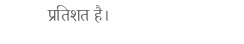प्रतिशत है।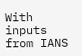With inputs from IANS